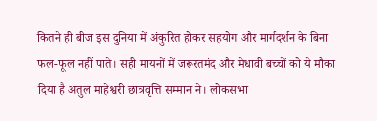कितने ही बीज इस दुनिया में अंकुरित होकर सहयोग और मार्गदर्शन के बिना फल-फूल नहीं पाते। सही मायनों में जरूरतमंद और मेधावी बच्चों को ये मौका दिया है अतुल माहेश्वरी छात्रवृत्ति सम्मान ने। लोकसभा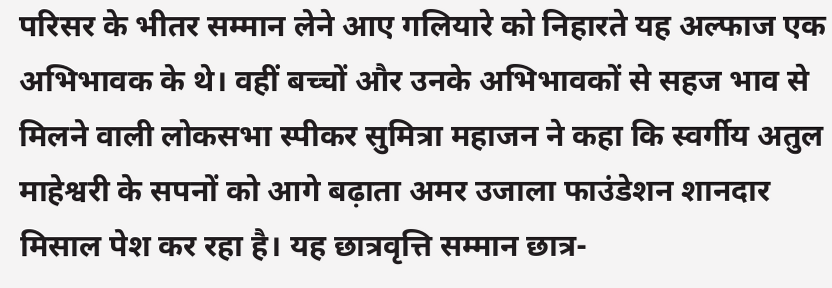परिसर के भीतर सम्मान लेने आए गलियारे को निहारते यह अल्फाज एक अभिभावक के थे। वहीं बच्चों और उनके अभिभावकों से सहज भाव से मिलने वाली लोकसभा स्पीकर सुमित्रा महाजन ने कहा कि स्वर्गीय अतुल माहेश्वरी के सपनों को आगे बढ़ाता अमर उजाला फाउंडेशन शानदार मिसाल पेश कर रहा है। यह छात्रवृत्ति सम्मान छात्र-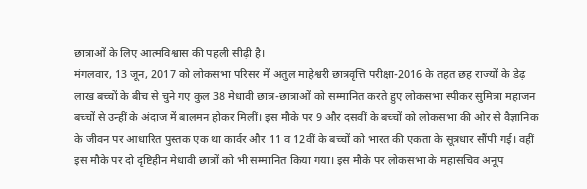छात्राओं के लिए आत्मविश्वास की पहली सीढ़ी है।
मंगलवार, 13 जून, 2017 को लोकसभा परिसर में अतुल माहेश्वरी छात्रवृत्ति परीक्षा-2016 के तहत छह राज्यों के डेढ़ लाख बच्चों के बीच से चुने गए कुल 38 मेधावी छात्र-छात्राओं को सम्मानित करते हुए लोकसभा स्पीकर सुमित्रा महाजन बच्चों से उन्हीं के अंदाज में बालमन होकर मिलीं। इस मौके पर 9 और दसवीं के बच्चों को लोकसभा की ओर से वैज्ञानिक के जीवन पर आधारित पुस्तक एक था कार्वर और 11 व 12वीं के बच्चों को भारत की एकता के सूत्रधार सौंपी गई। वहीं इस मौके पर दो दृष्टिहीन मेधावी छात्रों को भी सम्मानित किया गया। इस मौके पर लोकसभा के महासचिव अनूप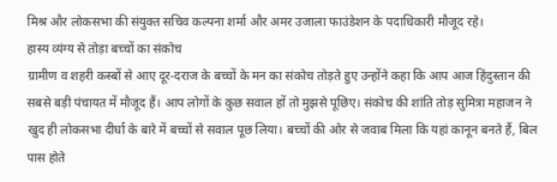मिश्र और लोकसभा की संयुक्त सचिव कल्पना शर्मा और अमर उजाला फाउंडेशन के पदाधिकारी मौजूद रहे।
हास्य व्यंग्य से तोड़ा बच्चों का संकोच
ग्रामीण व शहरी कस्बों से आए दूर-दराज के बच्चों के मन का संकोच तोड़ते हुए उन्होंने कहा कि आप आज हिंदुस्तान की सबसे बड़ी पंचायत में मौजूद हैं। आप लोगों के कुछ सवाल हों तो मुझसे पूछिए। संकोच की शांति तोड़ सुमित्रा महाजन ने खुद ही लोकसभा दीर्घा के बारे में बच्चों से सवाल पूछ लिया। बच्चों की ओर से जवाब मिला कि यहां कानून बनते हैं, बिल पास होते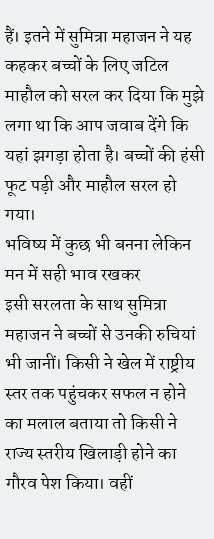हैं। इतने में सुमित्रा महाजन ने यह कहकर बच्चों के लिए जटिल माहौल को सरल कर दिया कि मुझे लगा था कि आप जवाब देंगे कि यहां झगड़ा होता है। बच्चों की हंसी फूट पड़ी और माहौल सरल हो गया।
भविष्य में कुछ भी बनना लेकिन मन में सही भाव रखकर
इसी सरलता के साथ सुमित्रा महाजन ने बच्चों से उनकी रुचियां भी जानीं। किसी ने खेल में राष्ट्रीय स्तर तक पहुंचकर सफल न होने का मलाल बताया तो किसी ने राज्य स्तरीय खिलाड़ी होने का गौरव पेश किया। वहीं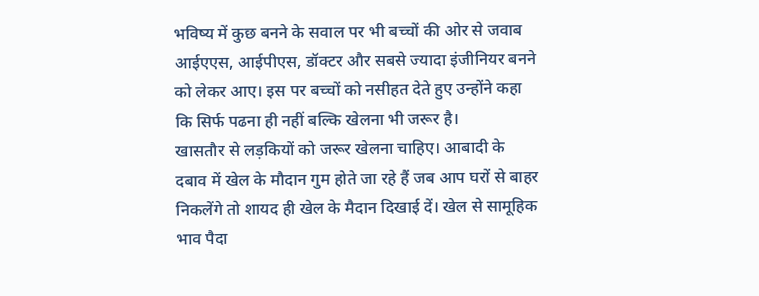भविष्य में कुछ बनने के सवाल पर भी बच्चों की ओर से जवाब आईएएस, आईपीएस, डॉक्टर और सबसे ज्यादा इंजीनियर बनने को लेकर आए। इस पर बच्चों को नसीहत देते हुए उन्होंने कहा कि सिर्फ पढना ही नहीं बल्कि खेलना भी जरूर है।
खासतौर से लड़कियों को जरूर खेलना चाहिए। आबादी के दबाव में खेल के मौदान गुम होते जा रहे हैं जब आप घरों से बाहर निकलेंगे तो शायद ही खेल के मैदान दिखाई दें। खेल से सामूहिक भाव पैदा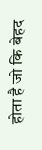होता है जो कि बेहद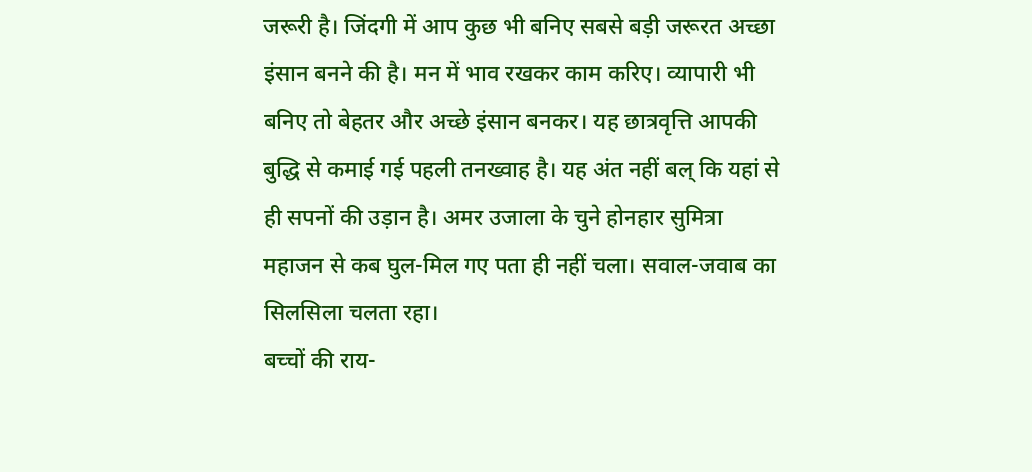जरूरी है। जिंदगी में आप कुछ भी बनिए सबसे बड़ी जरूरत अच्छा इंसान बनने की है। मन में भाव रखकर काम करिए। व्यापारी भी बनिए तो बेहतर और अच्छे इंसान बनकर। यह छात्रवृत्ति आपकी बुद्धि से कमाई गई पहली तनख्वाह है। यह अंत नहीं बल् कि यहां से ही सपनों की उड़ान है। अमर उजाला के चुने होनहार सुमित्रा महाजन से कब घुल-मिल गए पता ही नहीं चला। सवाल-जवाब का सिलसिला चलता रहा।
बच्चों की राय-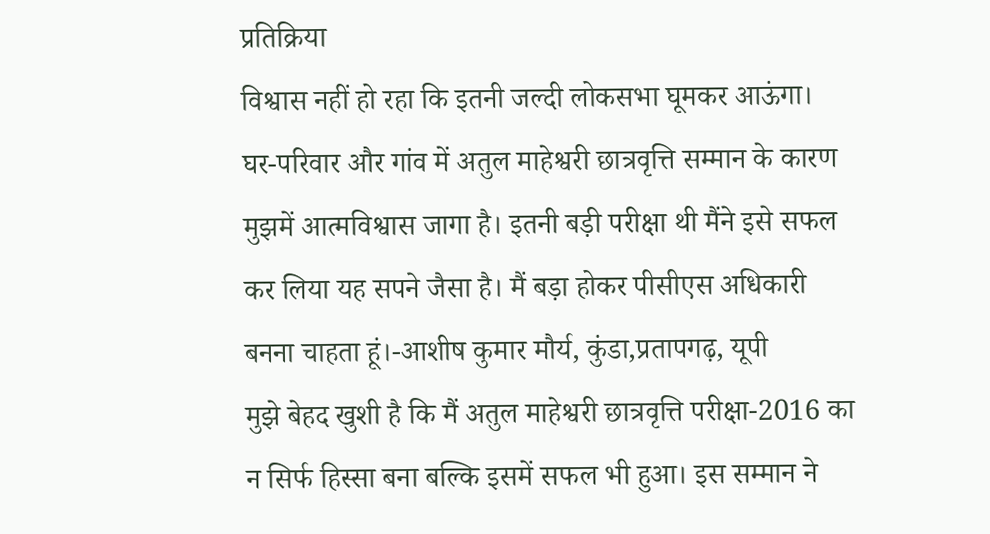प्रतिक्रिया
विश्वास नहीं हो रहा कि इतनी जल्दी लोकसभा घूमकर आऊंगा। घर-परिवार और गांव में अतुल माहेश्वरी छात्रवृत्ति सम्मान के कारण मुझमें आत्मविश्वास जागा है। इतनी बड़ी परीक्षा थी मैंने इसे सफल कर लिया यह सपने जैसा है। मैं बड़ा होकर पीसीएस अधिकारी बनना चाहता हूं।-आशीष कुमार मौर्य, कुंडा,प्रतापगढ़, यूपी
मुझे बेहद खुशी है कि मैं अतुल माहेश्वरी छात्रवृत्ति परीक्षा-2016 का न सिर्फ हिस्सा बना बल्कि इसमें सफल भी हुआ। इस सम्मान ने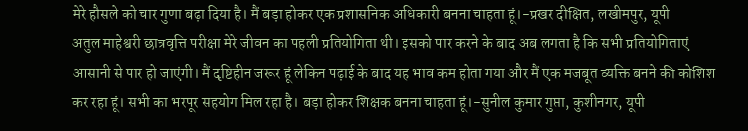मेरे हौसले को चार गुणा बढ़ा दिया है। मैं बड़ा होकर एक प्रशासनिक अधिकारी बनना चाहता हूं।-प्रखर दीक्षित, लखीमपुर, यूपी
अतुल माहेश्वरी छात्रवृत्ति परीक्षा मेरे जीवन का पहली प्रतियोगिता थी। इसको पार करने के बाद अब लगता है कि सभी प्रतियोगिताएं आसानी से पार हो जाएंगी। मैं दृष्टिहीन जरूर हूं लेकिन पढ़ाई के बाद यह भाव कम होता गया और मैं एक मजबूत व्यक्ति बनने की कोशिश कर रहा हूं। सभी का भरपूर सहयोग मिल रहा है। बड़ा होकर शिक्षक बनना चाहता हूं।-सुनील कुमार गुप्ता, कुशीनगर, यूपी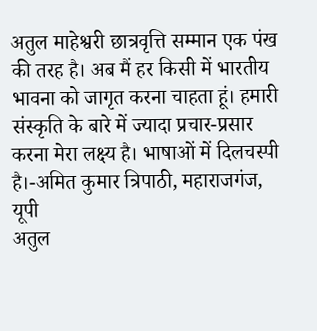अतुल माहेश्वरी छात्रवृत्ति सम्मान एक पंख की तरह है। अब मैं हर किसी में भारतीय भावना को जागृत करना चाहता हूं। हमारी संस्कृति के बारे में ज्यादा प्रचार-प्रसार करना मेरा लक्ष्य है। भाषाओं में दिलचस्पी है।-अमित कुमार त्रिपाठी, महाराजगंज, यूपी
अतुल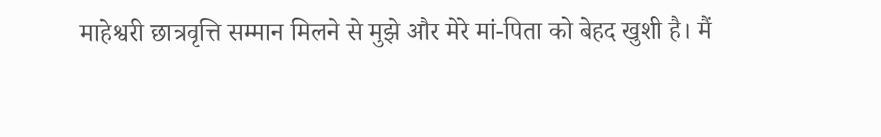माहेश्वरी छात्रवृत्ति सम्मान मिलने से मुझे और मेरे मां-पिता को बेहद खुशी है। मैं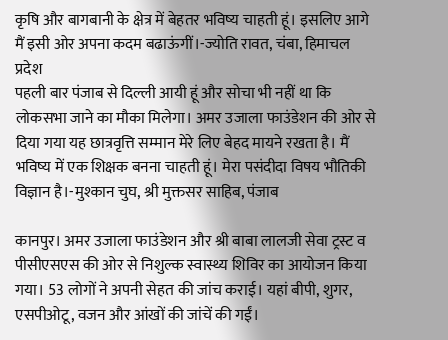कृषि और बागबानी के क्षेत्र में बेहतर भविष्य चाहती हूं। इसलिए आगे मैं इसी ओर अपना कदम बढाऊंगीं।-ज्योति रावत, चंबा, हिमाचल प्रदेश
पहली बार पंजाब से दिल्ली आयी हूं और सोचा भी नहीं था कि लोकसभा जाने का मौका मिलेगा। अमर उजाला फाउंडेशन की ओर से दिया गया यह छात्रवृत्ति सम्मान मेरे लिए बेहद मायने रखता है। मैं भविष्य में एक शिक्षक बनना चाहती हूं। मेरा पसंदीदा विषय भौतिकी विज्ञान है।-मुश्कान चुघ, श्री मुक्तसर साहिब, पंजाब

कानपुर। अमर उजाला फाउंडेशन और श्री बाबा लालजी सेवा ट्रस्ट व पीसीएसएस की ओर से निशुल्क स्वास्थ्य शिविर का आयोजन किया गया। 53 लोगों ने अपनी सेहत की जांच कराई। यहां बीपी, शुगर, एसपीओटू, वजन और आंखों की जांचें की गईं।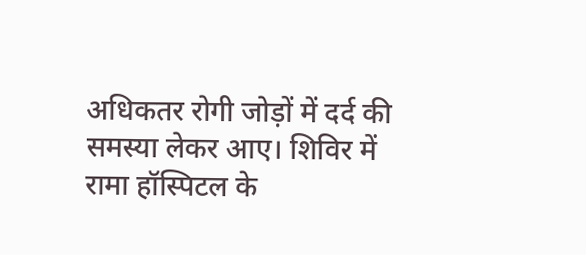अधिकतर रोगी जोड़ों में दर्द की समस्या लेकर आए। शिविर में रामा हॉस्पिटल के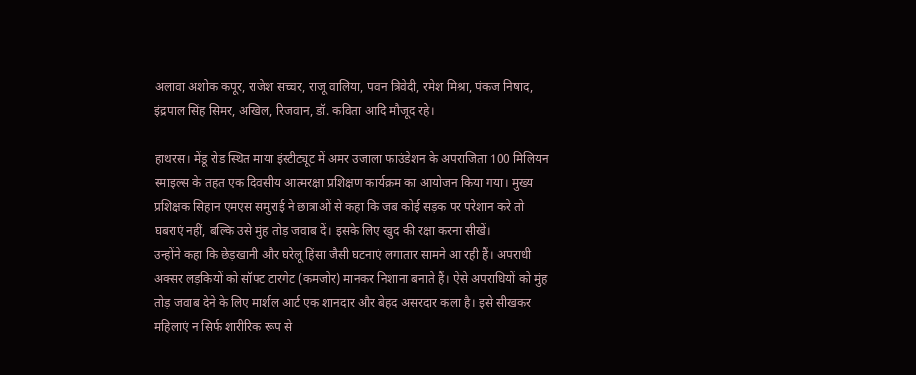अलावा अशोक कपूर, राजेश सच्चर, राजू वालिया, पवन त्रिवेदी, रमेश मिश्रा, पंकज निषाद, इंद्रपाल सिंह सिमर, अखिल, रिजवान, डॉ. कविता आदि मौजूद रहे।

हाथरस। मेंडू रोड स्थित माया इंस्टीट्यूट में अमर उजाला फाउंडेशन के अपराजिता 100 मिलियन स्माइल्स के तहत एक दिवसीय आत्मरक्षा प्रशिक्षण कार्यक्रम का आयोजन किया गया। मुख्य प्रशिक्षक सिहान एमएस समुराई ने छात्राओं से कहा कि जब कोई सड़क पर परेशान करे तो घबराएं नहीं, बल्कि उसे मुंह तोड़ जवाब दें। इसके लिए खुद की रक्षा करना सीखें।
उन्होंने कहा कि छेड़खानी और घरेलू हिंसा जैसी घटनाएं लगातार सामने आ रही हैं। अपराधी अक्सर लड़कियों को सॉफ्ट टारगेट (कमजोर) मानकर निशाना बनाते हैं। ऐसे अपराधियों को मुंह तोड़ जवाब देने के लिए मार्शल आर्ट एक शानदार और बेहद असरदार कला है। इसे सीखकर महिलाएं न सिर्फ शारीरिक रूप से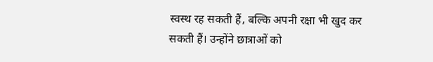स्वस्थ रह सकती हैं, बल्कि अपनी रक्षा भी खुद कर सकती हैं। उन्होंने छात्राओं को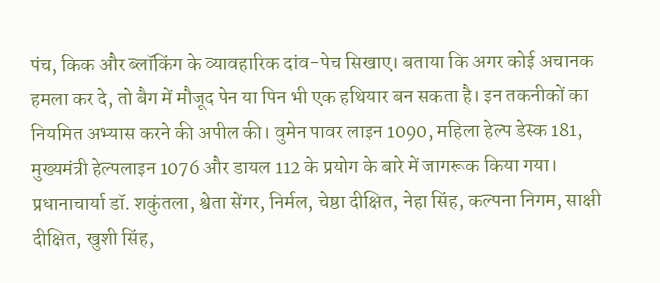पंच, किक और ब्लॉकिंग के व्यावहारिक दांव-पेच सिखाए। बताया कि अगर कोई अचानक हमला कर दे, तो बैग में मौजूद पेन या पिन भी एक हथियार बन सकता है। इन तकनीकों का नियमित अभ्यास करने की अपील की। वुमेन पावर लाइन 1090, महिला हेल्प डेस्क 181, मुख्यमंत्री हेल्पलाइन 1076 और डायल 112 के प्रयोग के बारे में जागरूक किया गया। प्रधानाचार्या डॉ. शकुंतला, श्वेता सेंगर, निर्मल, चेष्ठा दीक्षित, नेहा सिंह, कल्पना निगम, साक्षी दीक्षित, खुशी सिंह,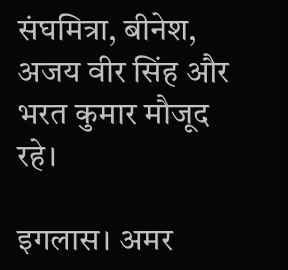संघमित्रा, बीनेश, अजय वीर सिंह और भरत कुमार मौजूद रहे।

इगलास। अमर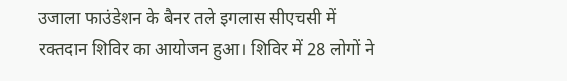उजाला फाउंडेशन के बैनर तले इगलास सीएचसी में रक्तदान शिविर का आयोजन हुआ। शिविर में 28 लोगों ने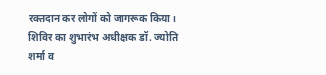रक्तदान कर लोगों को जागरूक किया। शिविर का शुभारंभ अधीक्षक डॉ. ज्योति शर्मा व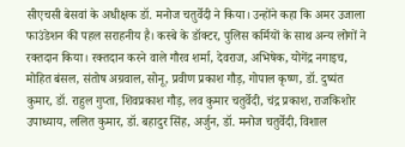सीएचसी बेसवां के अधीक्षक डॉ. मनोज चतुर्वेदी ने किया। उन्होंने कहा कि अमर उजाला फाउंडेशन की पहल सराहनीय है। कस्बे के डॉक्टर, पुलिस कर्मियों के साथ अन्य लोगों ने रक्तदान किया। रक्तदान करने वाले गौरव शर्मा, देवराज, अभिषेक, योगेंद्र नगाइच, मोहित बंसल, संतोष अग्रवाल, सोनू, प्रवीण प्रकाश गौड़, गोपाल कृष्ण, डॉ. दुष्यंत कुमार, डॉ. राहुल गुप्ता, शिवप्रकाश गौड़, लव कुमार चतुर्वेदी, चंद्र प्रकाश, राजकिशोर उपाध्याय, ललित कुमार, डॉ. बहादुर सिंह, अर्जुन, डॉ. मनोज चतुर्वेदी, विशाल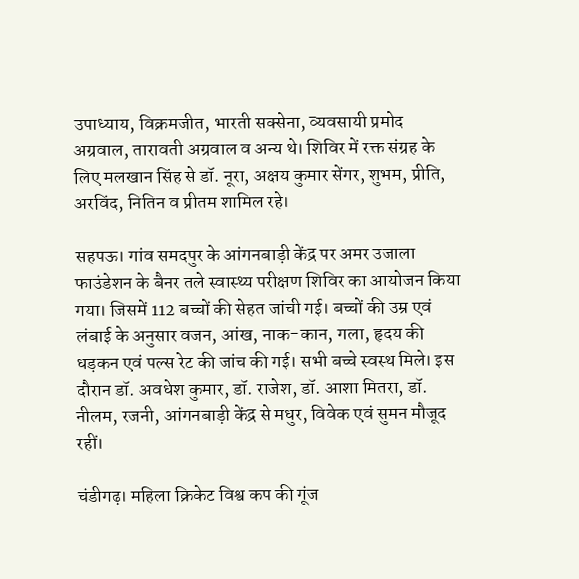उपाध्याय, विक्रमजीत, भारती सक्सेना, व्यवसायी प्रमोद अग्रवाल, तारावती अग्रवाल व अन्य थे। शिविर में रक्त संग्रह के लिए मलखान सिंह से डॉ. नूरा, अक्षय कुमार सेंगर, शुभम, प्रीति, अरविंद, नितिन व प्रीतम शामिल रहे।

सहपऊ। गांव समदपुर के आंगनबाड़ी केंद्र पर अमर उजाला फाउंडेशन के बैनर तले स्वास्थ्य परीक्षण शिविर का आयोजन किया गया। जिसमें 112 बच्चों की सेहत जांची गई। बच्चों की उम्र एवं लंबाई के अनुसार वजन, आंख, नाक-कान, गला, हृदय की धड़कन एवं पल्स रेट की जांच की गई। सभी बच्चे स्वस्थ मिले। इस दौरान डॉ. अवधेश कुमार, डॉ. राजेश, डॉ. आशा मितरा, डॉ. नीलम, रजनी, आंगनबाड़ी केंद्र से मधुर, विवेक एवं सुमन मौजूद रहीं।

चंडीगढ़। महिला क्रिकेट विश्व कप की गूंज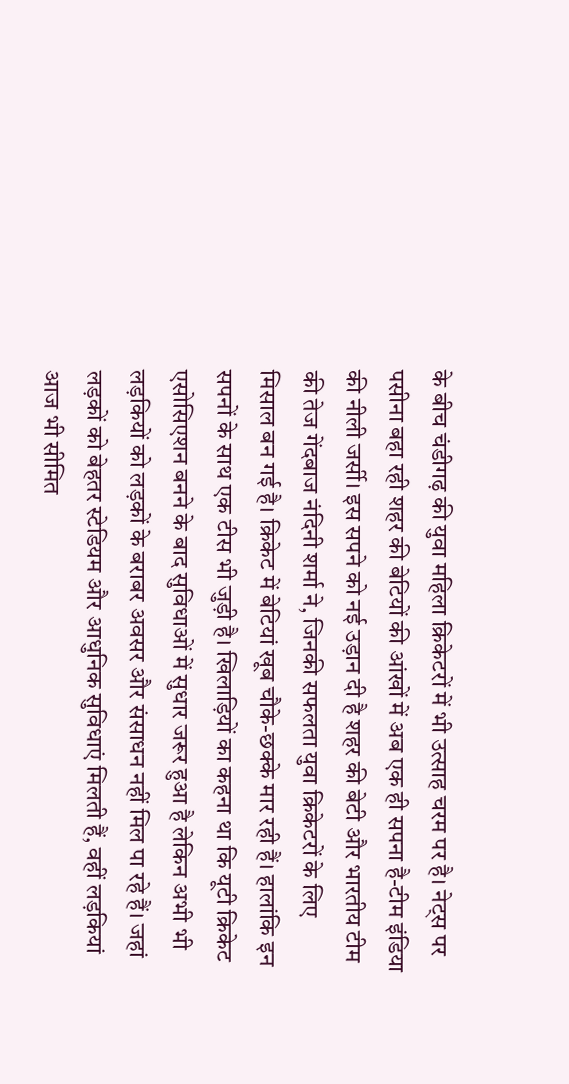के बीच चंडीगढ़ की युवा महिला क्रिकेटरों में भी उत्साह चरम पर है। नेट्स पर पसीना बहा रही शहर की बेटियों की आंखों में अब एक ही सपना है-टीम इंडिया की नीली जर्सी। इस सपने को नई उड़ान दी है शहर की बेटी और भारतीय टीम की तेज गेंदबाज नंदिनी शर्मा ने, जिनकी सफलता युवा क्रिकेटरों के लिए मिसाल बन गई है। क्रिकेट में बेटियां खूब चौके-छक्के मार रही हैं। हालांकि इन सपनों के साथ एक टीस भी जुड़ी है। खिलाड़ियों का कहना था कि यूटी क्रिकेट एसोसिएशन बनने के बाद सुविधाओं में सुधार जरूर हुआ है लेकिन अभी भी लड़कियों को लड़कों के बराबर अवसर और संसाधन नहीं मिल पा रहे हैं। जहां लड़कों को बेहतर स्टेडियम और आधुनिक सुविधाएं मिलती हैं, वहीं लड़कियां आज भी सीमित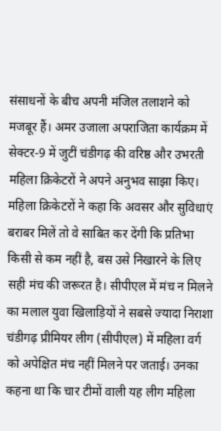संसाधनों के बीच अपनी मंजिल तलाशने को मजबूर हैं। अमर उजाला अपराजिता कार्यक्रम में सेक्टर-9 में जुटीं चंडीगढ़ की वरिष्ठ और उभरती महिला क्रिकेटरों ने अपने अनुभव साझा किए। महिला क्रिकेटरों ने कहा कि अवसर और सुविधाएं बराबर मिलें तो वे साबित कर देंगी कि प्रतिभा किसी से कम नहीं है, बस उसे निखारने के लिए सही मंच की जरूरत है। सीपीएल में मंच न मिलने का मलाल युवा खिलाड़ियों ने सबसे ज्यादा निराशा चंडीगढ़ प्रीमियर लीग (सीपीएल) में महिला वर्ग को अपेक्षित मंच नहीं मिलने पर जताई। उनका कहना था कि चार टीमों वाली यह लीग महिला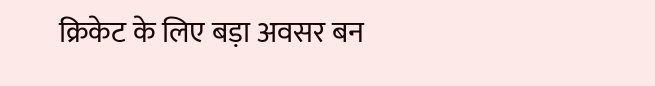क्रिकेट के लिए बड़ा अवसर बन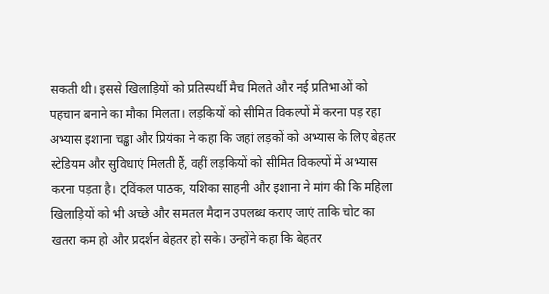सकती थी। इससे खिलाड़ियों को प्रतिस्पर्धी मैच मिलते और नई प्रतिभाओं को पहचान बनाने का मौका मिलता। लड़कियों को सीमित विकल्पों में करना पड़ रहा अभ्यास इशाना चड्ढा और प्रियंका ने कहा कि जहां लड़कों को अभ्यास के लिए बेहतर स्टेडियम और सुविधाएं मिलती हैं, वहीं लड़कियों को सीमित विकल्पों में अभ्यास करना पड़ता है। ट्विंकल पाठक, यशिका साहनी और इशाना ने मांग की कि महिला खिलाड़ियों को भी अच्छे और समतल मैदान उपलब्ध कराए जाएं ताकि चोट का खतरा कम हो और प्रदर्शन बेहतर हो सके। उन्होंने कहा कि बेहतर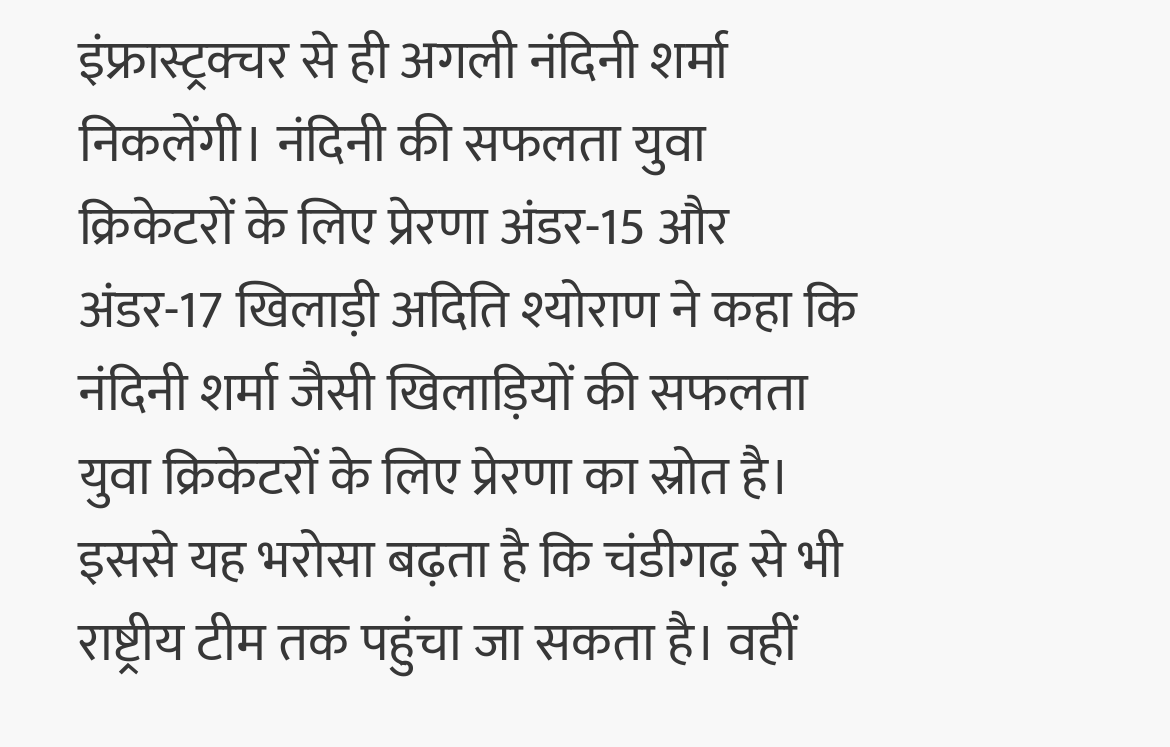इंफ्रास्ट्रक्चर से ही अगली नंदिनी शर्मा निकलेंगी। नंदिनी की सफलता युवा क्रिकेटरों के लिए प्रेरणा अंडर-15 और अंडर-17 खिलाड़ी अदिति श्योराण ने कहा कि नंदिनी शर्मा जैसी खिलाड़ियों की सफलता युवा क्रिकेटरों के लिए प्रेरणा का स्रोत है। इससे यह भरोसा बढ़ता है कि चंडीगढ़ से भी राष्ट्रीय टीम तक पहुंचा जा सकता है। वहीं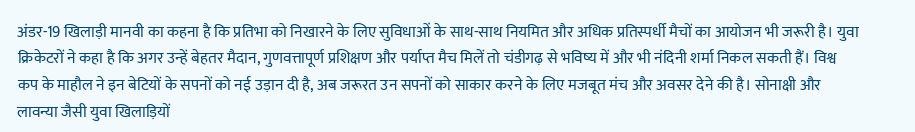अंडर-19 खिलाड़ी मानवी का कहना है कि प्रतिभा को निखारने के लिए सुविधाओं के साथ-साथ नियमित और अधिक प्रतिस्पर्धी मैचों का आयोजन भी जरूरी है। युवा क्रिकेटरों ने कहा है कि अगर उन्हें बेहतर मैदान, गुणवत्तापूर्ण प्रशिक्षण और पर्याप्त मैच मिलें तो चंडीगढ़ से भविष्य में और भी नंदिनी शर्मा निकल सकती हैं। विश्व कप के माहौल ने इन बेटियों के सपनों को नई उड़ान दी है, अब जरूरत उन सपनों को साकार करने के लिए मजबूत मंच और अवसर देने की है। सोनाक्षी और लावन्या जैसी युवा खिलाड़ियों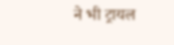ने भी ट्रायल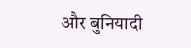और बुनियादी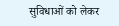सुविधाओं को लेकर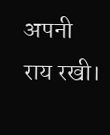अपनी राय रखी।